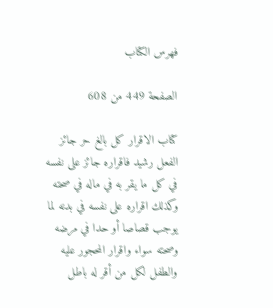فهرس الكتاب

الصفحة 449 من 608

كتاب الاقرار كل بالغ حر جائز الفعل رشيد فاقراره جائز على نفسه في كل ما يقر به في ماله في صحته وكذلك اقراره على نفسه في بدنه لما يوجب قصاصا أو حدا في مرضه وصحته سواء واقرار المحجور عليه والطفل لكل من أقر له باطل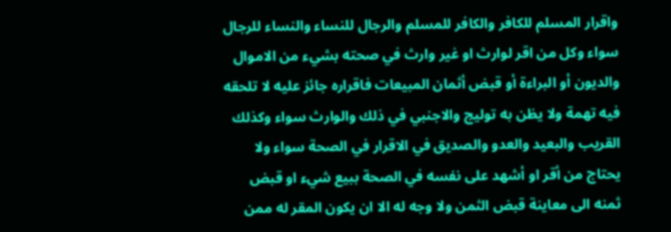واقرار المسلم للكافر والكافر للمسلم والرجال للنساء والنساء للرجال سواء وكل من اقر لوارث او غير وارث في صحته بشيء من الاموال والديون أو البراءة أو قبض أثمان المبيعات فاقراره جائز عليه لا تلحقه فيه تهمة ولا يظن به توليج والاجنبي في ذلك والوارث سواء وكذلك القريب والبعيد والعدو والصديق في الاقرار في الصحة سواء ولا يحتاج من أقر او أشهد على نفسه في الصحة ببيع شيء او قبض ثمنه الى معاينة قبض الثمن ولا وجه له الا ان يكون المقر له ممن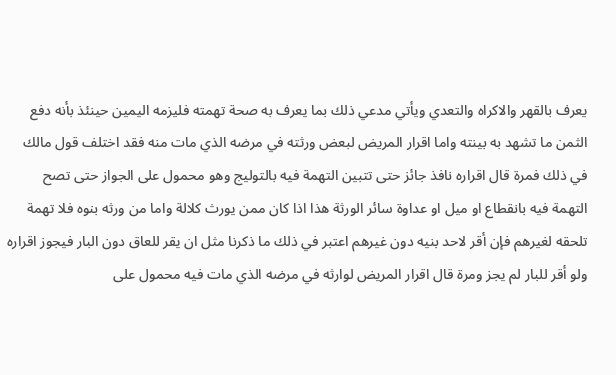يعرف بالقهر والاكراه والتعدي ويأتي مدعي ذلك بما يعرف به صحة تهمته فليزمه اليمين حينئذ بأنه دفع الثمن ما تشهد به بينته واما اقرار المريض لبعض ورثته في مرضه الذي مات منه فقد اختلف قول مالك في ذلك فمرة قال اقراره نافذ جائز حتى تتبين التهمة فيه بالتوليج وهو محمول على الجواز حتى تصح التهمة فيه بانقطاع او ميل او عداوة سائر الورثة هذا اذا كان ممن يورث كلالة واما من ورثه بنوه فلا تهمة تلحقه لغيرهم فإن أقر لاحد بنيه دون غيرهم اعتبر في ذلك ما ذكرنا مثل ان يقر للعاق دون البار فيجوز اقراره ولو أقر للبار لم يجز ومرة قال اقرار المريض لوارثه في مرضه الذي مات فيه محمول على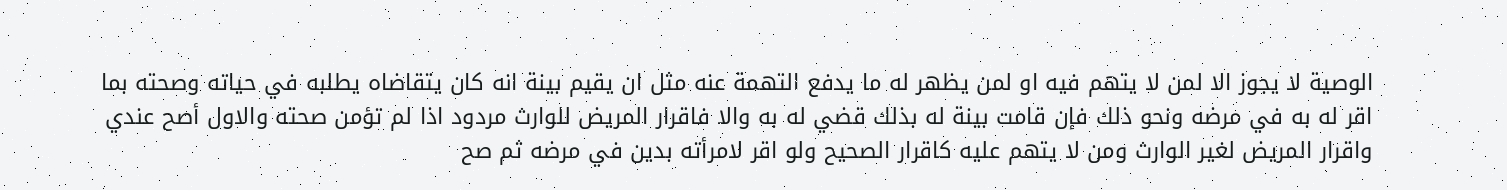الوصية لا يجوز الا لمن لا يتهم فيه او لمن يظهر له ما يدفع التهمة عنه مثل ان يقيم بينة انه كان يتقاضاه يطلبه في حياته وصحته بما اقر له به في مرضه ونحو ذلك فإن قامت بينة له بذلك قضي له به والا فاقرار المريض للوارث مردود اذا لم تؤمن صحته والاول أصح عندي واقرار المريض لغير الوارث ومن لا يتهم عليه كاقرار الصحيح ولو اقر لامرأته بدين في مرضه ثم صح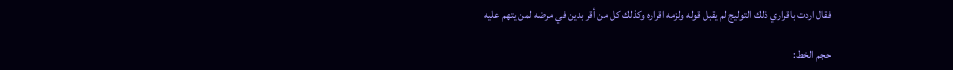فقال اردت باقراري ذلك التوليج لم يقبل قوله ولزمه اقراره وكذلك كل من أقر بدين في مرضه لمن يتهم عليه

حجم الخط: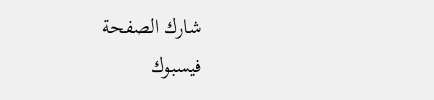شارك الصفحة
فيسبوك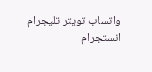واتساب تويتر تليجرام انستجرام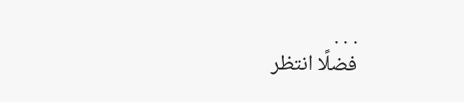. . .
فضلًا انتظر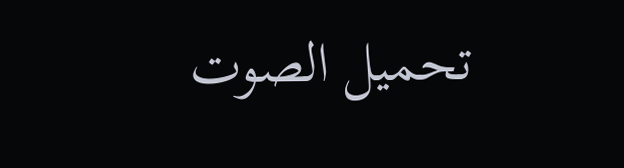تحميل الصوت